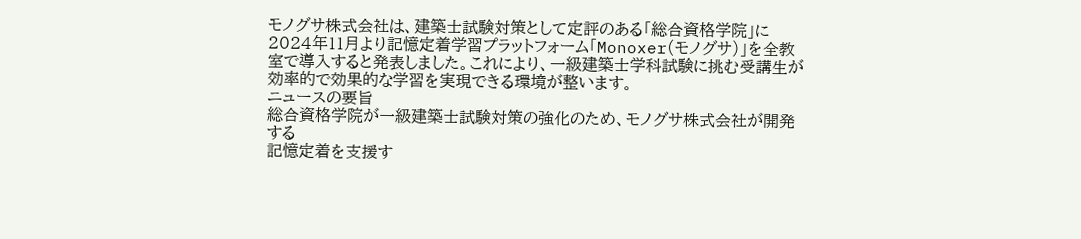モノグサ株式会社は、建築士試験対策として定評のある「総合資格学院」に2024年11月より記憶定着学習プラットフォーム「Monoxer(モノグサ)」を全教室で導入すると発表しました。これにより、一級建築士学科試験に挑む受講生が効率的で効果的な学習を実現できる環境が整います。
ニュースの要旨
総合資格学院が一級建築士試験対策の強化のため、モノグサ株式会社が開発する
記憶定着を支援す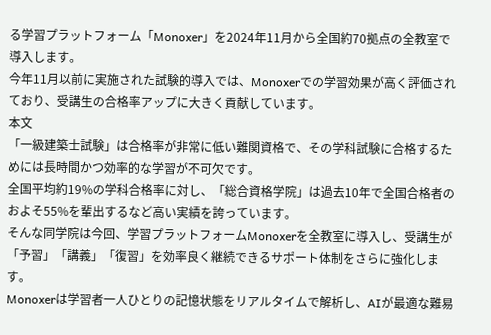る学習プラットフォーム「Monoxer」を2024年11月から全国約70拠点の全教室で導入します。
今年11月以前に実施された試験的導入では、Monoxerでの学習効果が高く評価されており、受講生の合格率アップに大きく貢献しています。
本文
「一級建築士試験」は合格率が非常に低い難関資格で、その学科試験に合格するためには長時間かつ効率的な学習が不可欠です。
全国平均約19%の学科合格率に対し、「総合資格学院」は過去10年で全国合格者のおよそ55%を輩出するなど高い実績を誇っています。
そんな同学院は今回、学習プラットフォームMonoxerを全教室に導入し、受講生が「予習」「講義」「復習」を効率良く継続できるサポート体制をさらに強化します。
Monoxerは学習者一人ひとりの記憶状態をリアルタイムで解析し、AIが最適な難易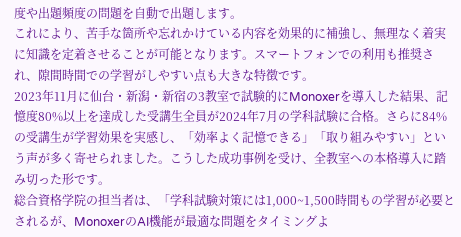度や出題頻度の問題を自動で出題します。
これにより、苦手な箇所や忘れかけている内容を効果的に補強し、無理なく着実に知識を定着させることが可能となります。スマートフォンでの利用も推奨され、隙間時間での学習がしやすい点も大きな特徴です。
2023年11月に仙台・新潟・新宿の3教室で試験的にMonoxerを導入した結果、記憶度80%以上を達成した受講生全員が2024年7月の学科試験に合格。さらに84%の受講生が学習効果を実感し、「効率よく記憶できる」「取り組みやすい」という声が多く寄せられました。こうした成功事例を受け、全教室への本格導入に踏み切った形です。
総合資格学院の担当者は、「学科試験対策には1,000~1,500時間もの学習が必要とされるが、MonoxerのAI機能が最適な問題をタイミングよ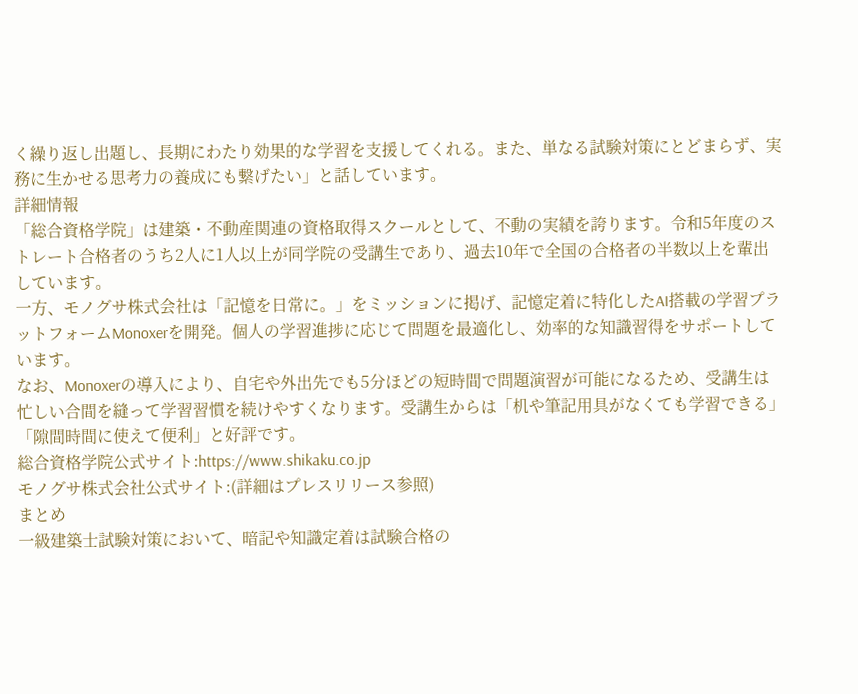く繰り返し出題し、長期にわたり効果的な学習を支援してくれる。また、単なる試験対策にとどまらず、実務に生かせる思考力の養成にも繋げたい」と話しています。
詳細情報
「総合資格学院」は建築・不動産関連の資格取得スクールとして、不動の実績を誇ります。令和5年度のストレート合格者のうち2人に1人以上が同学院の受講生であり、過去10年で全国の合格者の半数以上を輩出しています。
一方、モノグサ株式会社は「記憶を日常に。」をミッションに掲げ、記憶定着に特化したAI搭載の学習プラットフォームMonoxerを開発。個人の学習進捗に応じて問題を最適化し、効率的な知識習得をサポートしています。
なお、Monoxerの導入により、自宅や外出先でも5分ほどの短時間で問題演習が可能になるため、受講生は忙しい合間を縫って学習習慣を続けやすくなります。受講生からは「机や筆記用具がなくても学習できる」「隙間時間に使えて便利」と好評です。
総合資格学院公式サイト:https://www.shikaku.co.jp
モノグサ株式会社公式サイト:(詳細はプレスリリース参照)
まとめ
一級建築士試験対策において、暗記や知識定着は試験合格の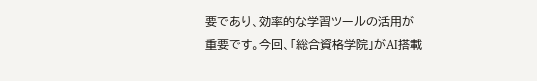要であり、効率的な学習ツールの活用が重要です。今回、「総合資格学院」がAI搭載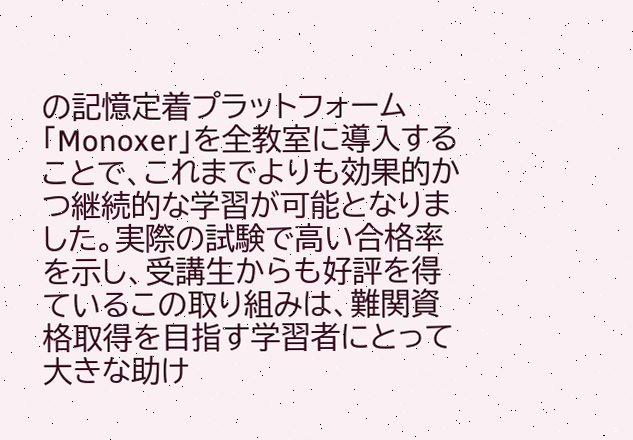の記憶定着プラットフォーム「Monoxer」を全教室に導入することで、これまでよりも効果的かつ継続的な学習が可能となりました。実際の試験で高い合格率を示し、受講生からも好評を得ているこの取り組みは、難関資格取得を目指す学習者にとって大きな助け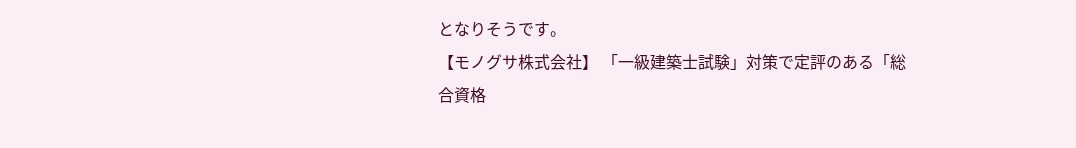となりそうです。
【モノグサ株式会社】 「一級建築士試験」対策で定評のある「総合資格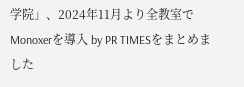学院」、2024年11月より全教室でMonoxerを導入 by PR TIMESをまとめました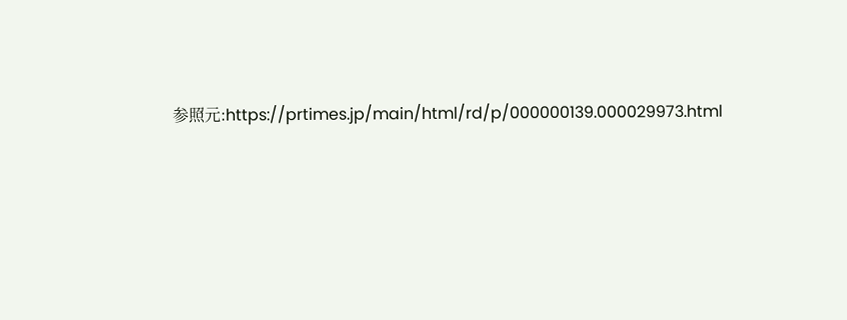参照元:https://prtimes.jp/main/html/rd/p/000000139.000029973.html